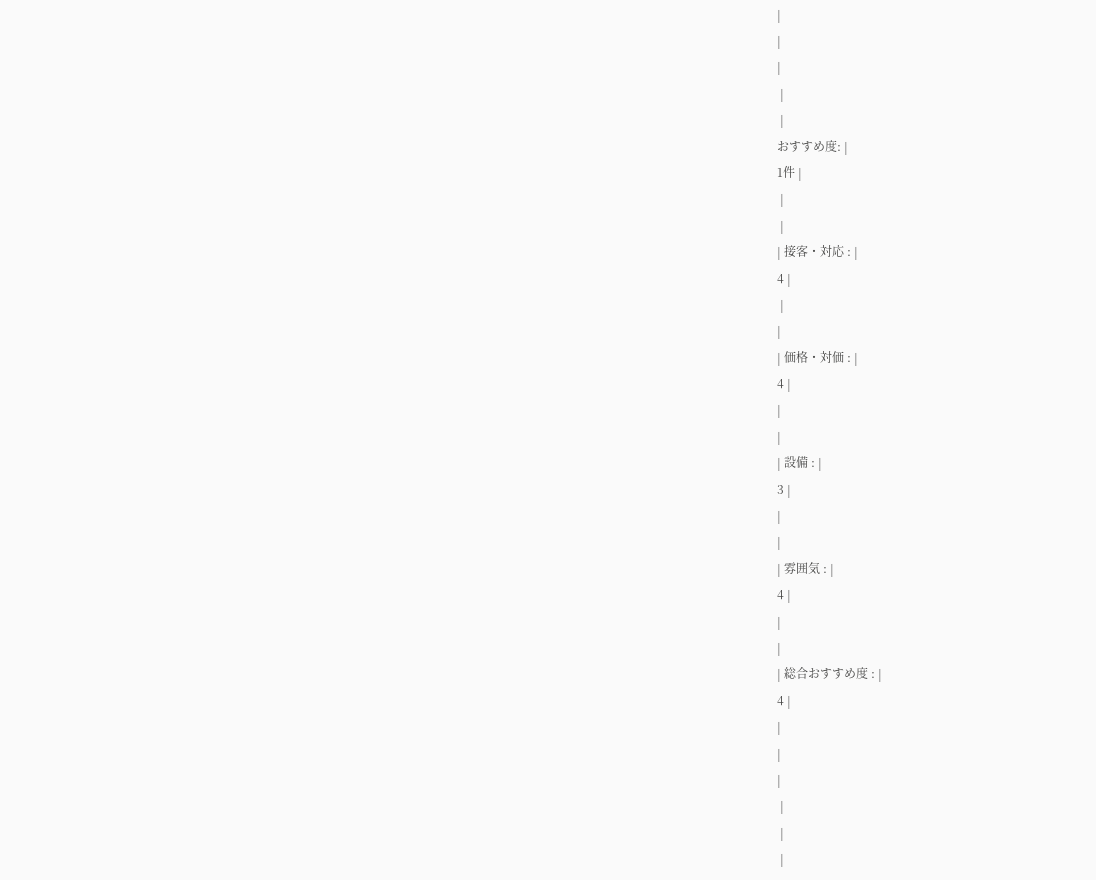|
|
|
 |
 |
おすすめ度: |
1件 |
 |
 |
| 接客・対応 : |
4 |
 |
|
| 価格・対価 : |
4 |
|
|
| 設備 : |
3 |
|
|
| 雰囲気 : |
4 |
|
|
| 総合おすすめ度 : |
4 |
|
|
|
 |
 |
 |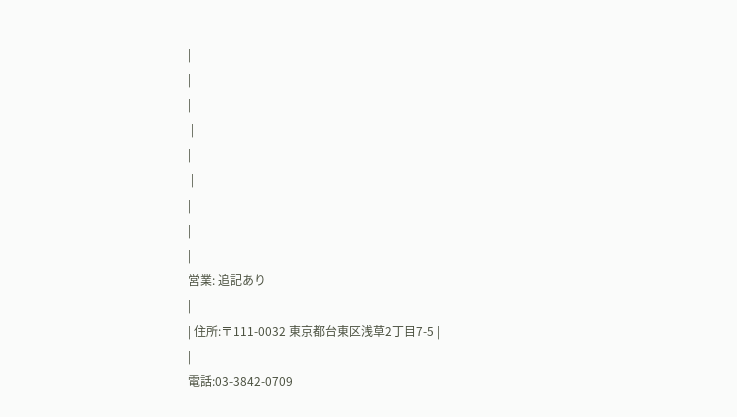|
|
|
 |
|
 |
|
|
|
営業: 追記あり
|
| 住所:〒111-0032 東京都台東区浅草2丁目7-5 |
|
電話:03-3842-0709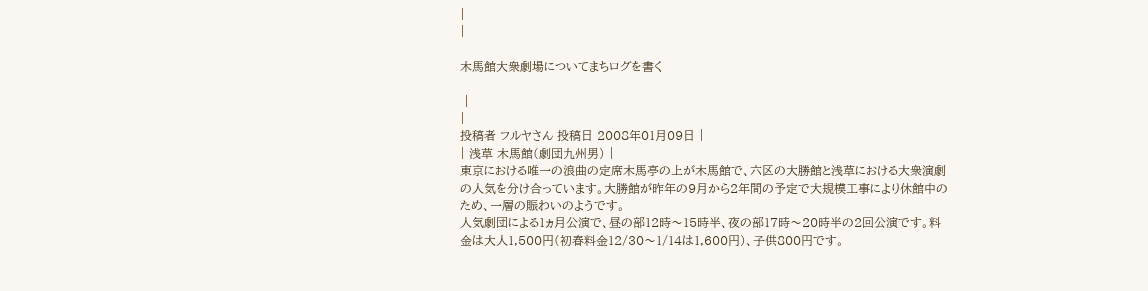|
|

木馬館大衆劇場についてまちログを書く

 |
|
投稿者 フルヤさん 投稿日 2008年01月09日 |
| 浅草 木馬館(劇団九州男) |
東京における唯一の浪曲の定席木馬亭の上が木馬館で、六区の大勝館と浅草における大衆演劇の人気を分け合っています。大勝館が昨年の9月から2年間の予定で大規模工事により休館中のため、一層の賑わいのようです。
人気劇団による1ヵ月公演で、昼の部12時〜15時半、夜の部17時〜20時半の2回公演です。料金は大人1,500円(初春料金12/30〜1/14は1,600円)、子供800円です。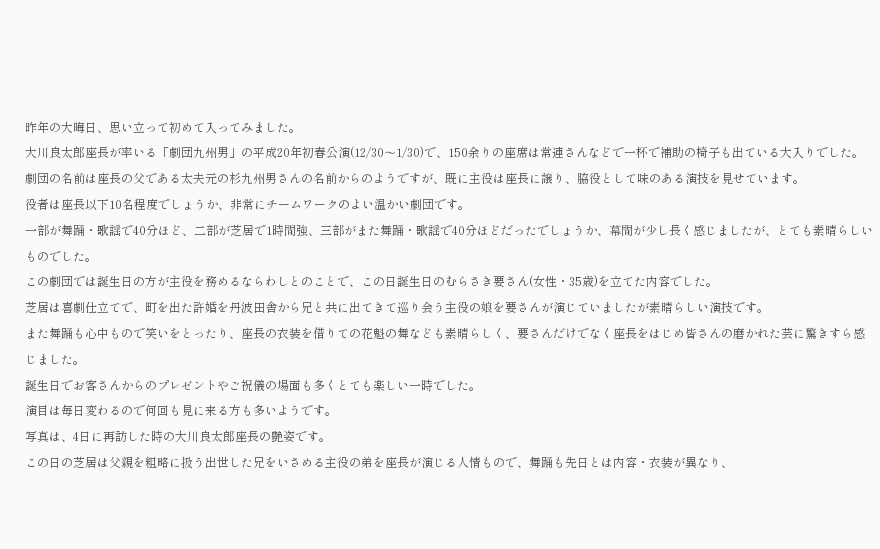昨年の大晦日、思い立って初めて入ってみました。
大川良太郎座長が率いる「劇団九州男」の平成20年初春公演(12/30〜1/30)で、150余りの座席は常連さんなどで一杯で補助の椅子も出ている大入りでした。
劇団の名前は座長の父である太夫元の杉九州男さんの名前からのようですが、既に主役は座長に譲り、脇役として味のある演技を見せています。
役者は座長以下10名程度でしょうか、非常にチームワークのよい温かい劇団です。
一部が舞踊・歌謡で40分ほど、二部が芝居で1時間強、三部がまた舞踊・歌謡で40分ほどだったでしょうか、幕間が少し長く感じましたが、とても素晴らしいものでした。
この劇団では誕生日の方が主役を務めるならわしとのことで、この日誕生日のむらさき要さん(女性・35歳)を立てた内容でした。
芝居は喜劇仕立てで、町を出た許婚を丹波田舎から兄と共に出てきて巡り会う主役の娘を要さんが演じていましたが素晴らしい演技です。
また舞踊も心中もので笑いをとったり、座長の衣装を借りての花魁の舞なども素晴らしく、要さんだけでなく座長をはじめ皆さんの磨かれた芸に驚きすら感じました。
誕生日でお客さんからのプレゼントやご祝儀の場面も多くとても楽しい一時でした。
演目は毎日変わるので何回も見に来る方も多いようです。
写真は、4日に再訪した時の大川良太郎座長の艶姿です。
この日の芝居は父親を粗略に扱う出世した兄をいさめる主役の弟を座長が演じる人情もので、舞踊も先日とは内容・衣装が異なり、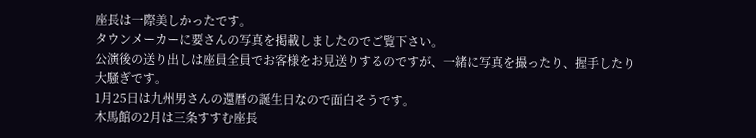座長は一際美しかったです。
タウンメーカーに要さんの写真を掲載しましたのでご覧下さい。
公演後の送り出しは座員全員でお客様をお見送りするのですが、一緒に写真を撮ったり、握手したり大騒ぎです。
1月25日は九州男さんの還暦の誕生日なので面白そうです。
木馬館の2月は三条すすむ座長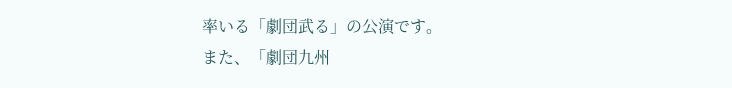率いる「劇団武る」の公演です。
また、「劇団九州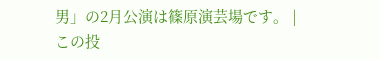男」の2月公演は篠原演芸場です。 |
この投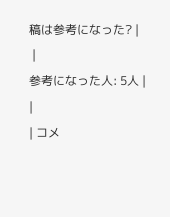稿は参考になった? |
 |
参考になった人: 5人 |
|
| コメ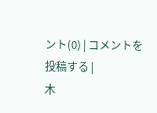ント(0) | コメントを投稿する |
木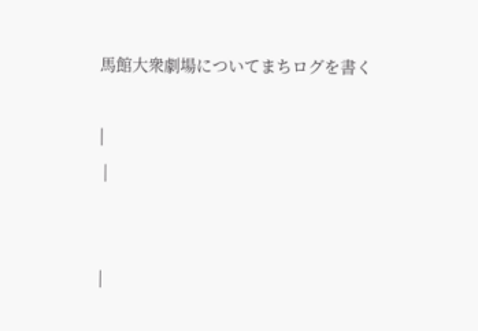馬館大衆劇場についてまちログを書く

|
 |


|